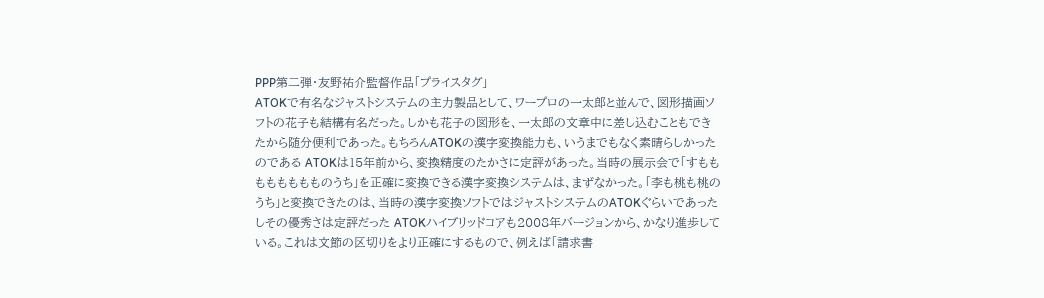PPP第二弾・友野祐介監督作品「プライスタグ」
ATOKで有名なジャストシステムの主力製品として、ワープロの一太郎と並んで、図形描画ソフトの花子も結構有名だった。しかも花子の図形を、一太郎の文章中に差し込むこともできたから随分便利であった。もちろんATOKの漢字変換能力も、いうまでもなく素晴らしかったのである ATOKは15年前から、変換精度のたかさに定評があった。当時の展示会で「すもももももももものうち」を正確に変換できる漢字変換システムは、まずなかった。「李も桃も桃のうち」と変換できたのは、当時の漢字変換ソフトではジャストシステムのATOKぐらいであったしその優秀さは定評だった ATOKハイブリッドコアも2008年バージョンから、かなり進歩している。これは文節の区切りをより正確にするもので、例えば「請求書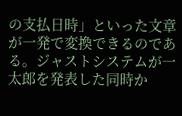の支払日時」といった文章が一発で変換できるのである。ジャストシステムが一太郎を発表した同時か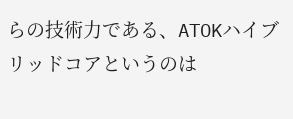らの技術力である、ATOKハイブリッドコアというのは